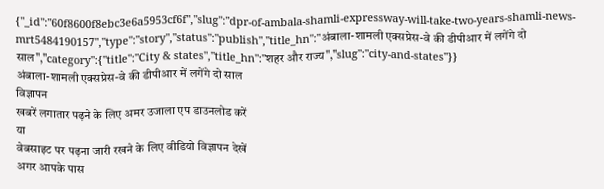{"_id":"60f8600f8ebc3e6a5953cf6f","slug":"dpr-of-ambala-shamli-expressway-will-take-two-years-shamli-news-mrt5484190157","type":"story","status":"publish","title_hn":"अंबाला-शामली एक्सप्रेस-वे की डीपीआर में लगेंगे दो साल","category":{"title":"City & states","title_hn":"शहर और राज्य","slug":"city-and-states"}}
अंबाला-शामली एक्सप्रेस-वे की डीपीआर में लगेंगे दो साल
विज्ञापन
खबरें लगातार पढ़ने के लिए अमर उजाला एप डाउनलोड करें
या
वेबसाइट पर पढ़ना जारी रखने के लिए वीडियो विज्ञापन देखें
अगर आपके पास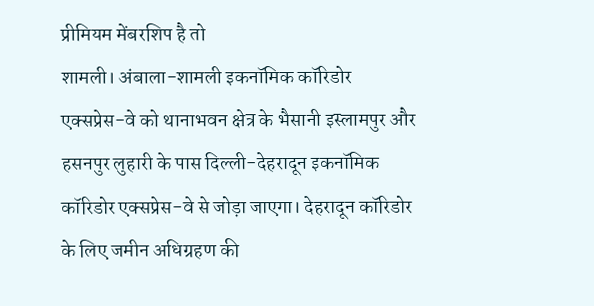प्रीमियम मेंबरशिप है तो
शामली। अंबाला-शामली इकनॉमिक कॉरिडोर एक्सप्रेस-वे को थानाभवन क्षेत्र के भैसानी इस्लामपुर और हसनपुर लुहारी के पास दिल्ली-देहरादून इकनॉमिक कॉरिडोर एक्सप्रेस-वे से जोड़ा जाएगा। देहरादून कॉरिडोर के लिए जमीन अधिग्रहण की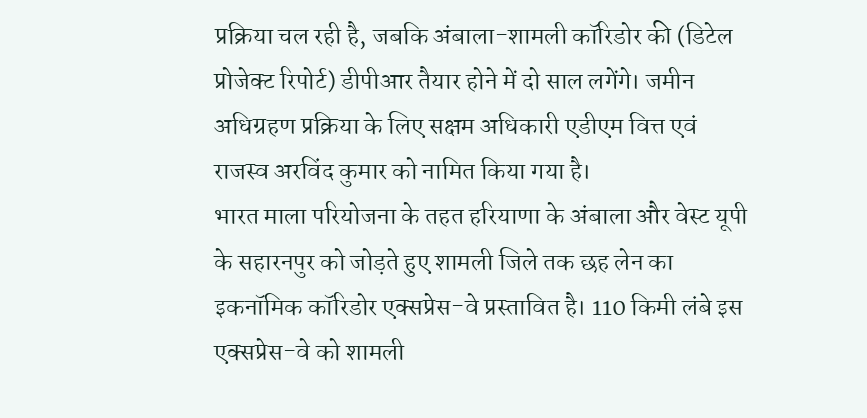प्रक्रिया चल रही है, जबकि अंबाला-शामली कॉरिडोर की (डिटेल प्रोजेक्ट रिपोर्ट) डीपीआर तैयार होने में दो साल लगेंगे। जमीन अधिग्रहण प्रक्रिया के लिए सक्षम अधिकारी एडीएम वित्त एवं राजस्व अरविंद कुमार को नामित किया गया है।
भारत माला परियोजना के तहत हरियाणा के अंबाला और वेस्ट यूपी के सहारनपुर को जोड़ते हुए शामली जिले तक छह लेन का इकनॉमिक कॉरिडोर एक्सप्रेस-वे प्रस्तावित है। 110 किमी लंबे इस एक्सप्रेस-वे को शामली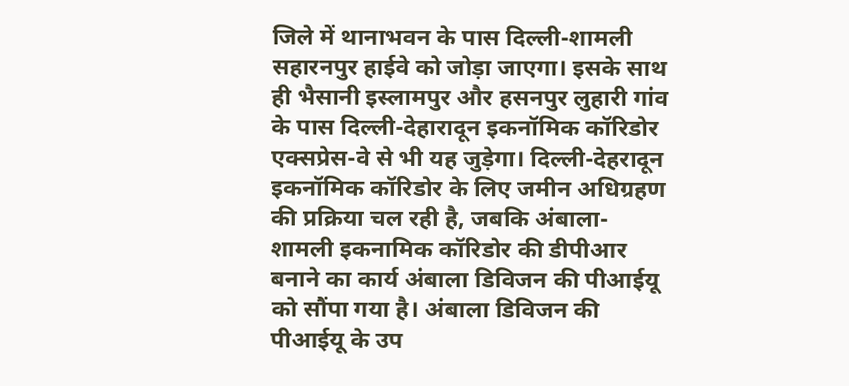जिले में थानाभवन के पास दिल्ली-शामली सहारनपुर हाईवे को जोड़ा जाएगा। इसके साथ ही भैसानी इस्लामपुर और हसनपुर लुहारी गांव के पास दिल्ली-देहारादून इकनॉमिक कॉरिडोर एक्सप्रेस-वे से भी यह जुड़ेगा। दिल्ली-देहरादून इकनॉमिक कॉरिडोर के लिए जमीन अधिग्रहण की प्रक्रिया चल रही है, जबकि अंबाला-शामली इकनामिक कॉरिडोर की डीपीआर बनाने का कार्य अंबाला डिविजन की पीआईयू को सौंपा गया है। अंबाला डिविजन की पीआईयू के उप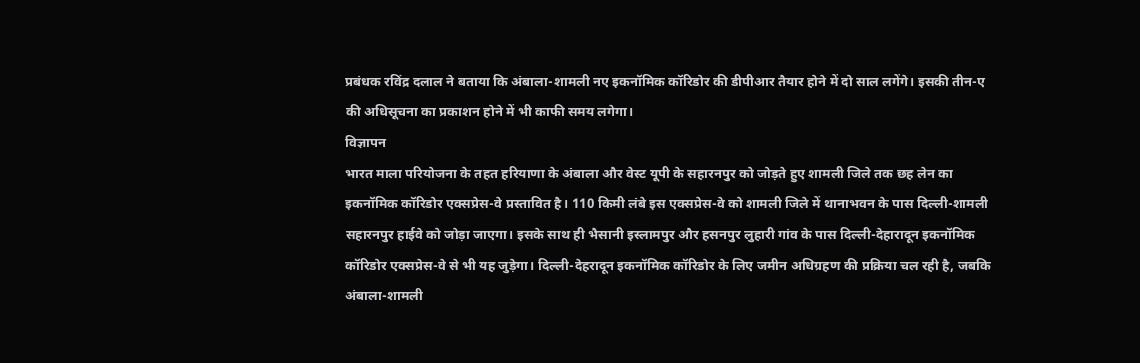प्रबंधक रविंद्र दलाल ने बताया कि अंबाला-शामली नए इकनॉमिक कॉरिडोर की डीपीआर तैयार होने में दो साल लगेंगे। इसकी तीन-ए की अधिसूचना का प्रकाशन होने में भी काफी समय लगेगा।
विज्ञापन
भारत माला परियोजना के तहत हरियाणा के अंबाला और वेस्ट यूपी के सहारनपुर को जोड़ते हुए शामली जिले तक छह लेन का इकनॉमिक कॉरिडोर एक्सप्रेस-वे प्रस्तावित है। 110 किमी लंबे इस एक्सप्रेस-वे को शामली जिले में थानाभवन के पास दिल्ली-शामली सहारनपुर हाईवे को जोड़ा जाएगा। इसके साथ ही भैसानी इस्लामपुर और हसनपुर लुहारी गांव के पास दिल्ली-देहारादून इकनॉमिक कॉरिडोर एक्सप्रेस-वे से भी यह जुड़ेगा। दिल्ली-देहरादून इकनॉमिक कॉरिडोर के लिए जमीन अधिग्रहण की प्रक्रिया चल रही है, जबकि अंबाला-शामली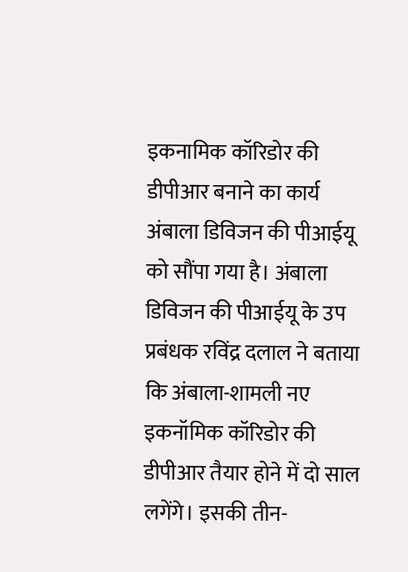इकनामिक कॉरिडोर की डीपीआर बनाने का कार्य अंबाला डिविजन की पीआईयू को सौंपा गया है। अंबाला डिविजन की पीआईयू के उप प्रबंधक रविंद्र दलाल ने बताया कि अंबाला-शामली नए इकनॉमिक कॉरिडोर की डीपीआर तैयार होने में दो साल लगेंगे। इसकी तीन-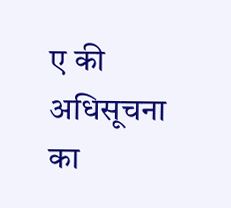ए की अधिसूचना का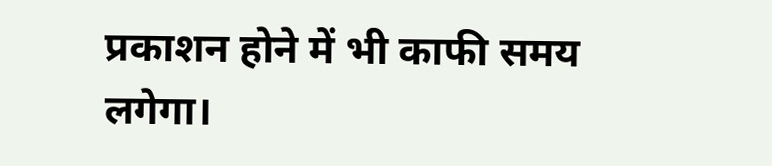प्रकाशन होने में भी काफी समय लगेगा।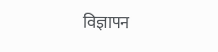विज्ञापन